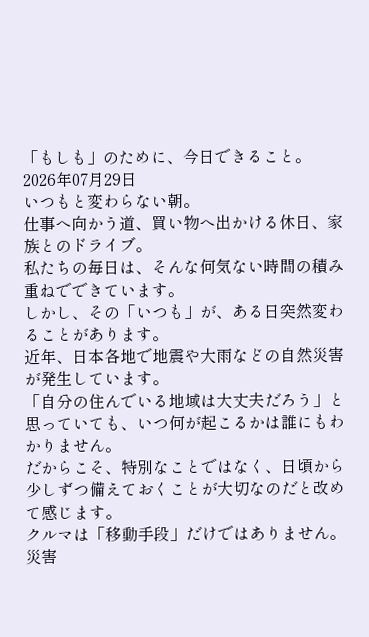「もしも」のために、今日できること。
2026年07月29日
いつもと変わらない朝。
仕事へ向かう道、買い物へ出かける休日、家族とのドライブ。
私たちの毎日は、そんな何気ない時間の積み重ねでできています。
しかし、その「いつも」が、ある日突然変わることがあります。
近年、日本各地で地震や大雨などの自然災害が発生しています。
「自分の住んでいる地域は大丈夫だろう」と思っていても、いつ何が起こるかは誰にもわかりません。
だからこそ、特別なことではなく、日頃から少しずつ備えておくことが大切なのだと改めて感じます。
クルマは「移動手段」だけではありません。
災害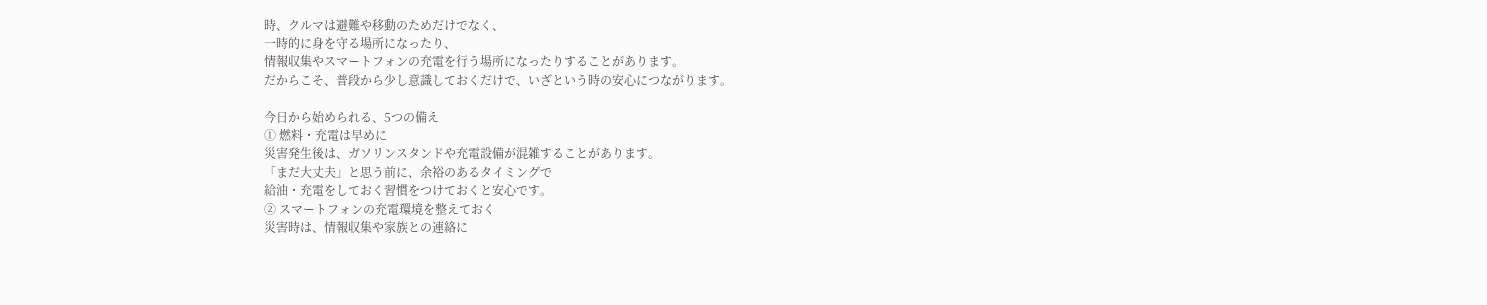時、クルマは避難や移動のためだけでなく、
一時的に身を守る場所になったり、
情報収集やスマートフォンの充電を行う場所になったりすることがあります。
だからこそ、普段から少し意識しておくだけで、いざという時の安心につながります。

今日から始められる、5つの備え
① 燃料・充電は早めに
災害発生後は、ガソリンスタンドや充電設備が混雑することがあります。
「まだ大丈夫」と思う前に、余裕のあるタイミングで
給油・充電をしておく習慣をつけておくと安心です。
② スマートフォンの充電環境を整えておく
災害時は、情報収集や家族との連絡に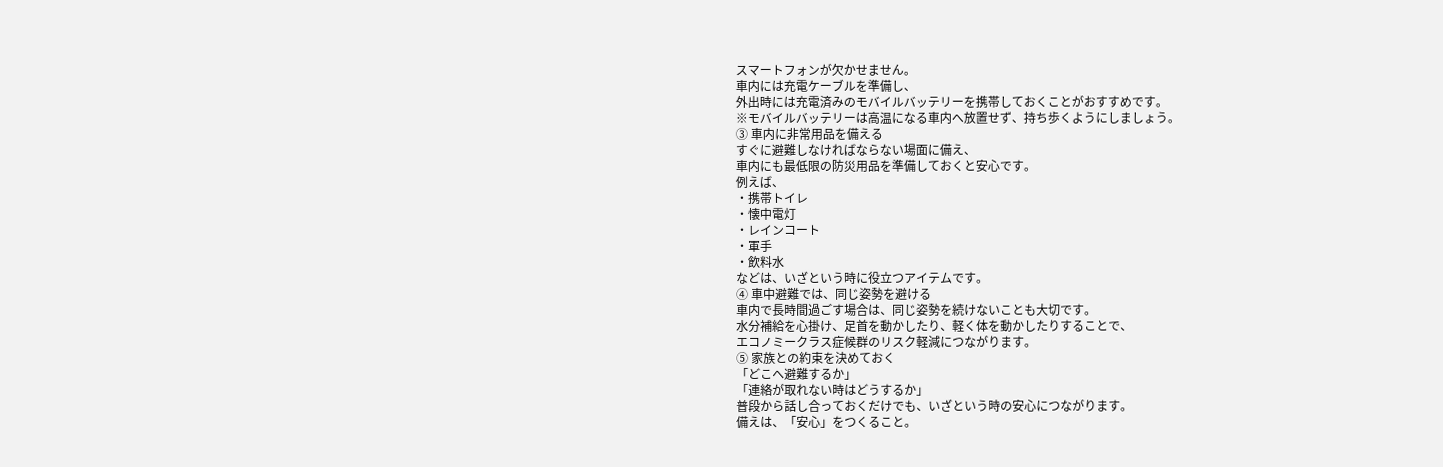スマートフォンが欠かせません。
車内には充電ケーブルを準備し、
外出時には充電済みのモバイルバッテリーを携帯しておくことがおすすめです。
※モバイルバッテリーは高温になる車内へ放置せず、持ち歩くようにしましょう。
③ 車内に非常用品を備える
すぐに避難しなければならない場面に備え、
車内にも最低限の防災用品を準備しておくと安心です。
例えば、
・携帯トイレ
・懐中電灯
・レインコート
・軍手
・飲料水
などは、いざという時に役立つアイテムです。
④ 車中避難では、同じ姿勢を避ける
車内で長時間過ごす場合は、同じ姿勢を続けないことも大切です。
水分補給を心掛け、足首を動かしたり、軽く体を動かしたりすることで、
エコノミークラス症候群のリスク軽減につながります。
⑤ 家族との約束を決めておく
「どこへ避難するか」
「連絡が取れない時はどうするか」
普段から話し合っておくだけでも、いざという時の安心につながります。
備えは、「安心」をつくること。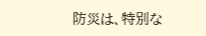防災は、特別な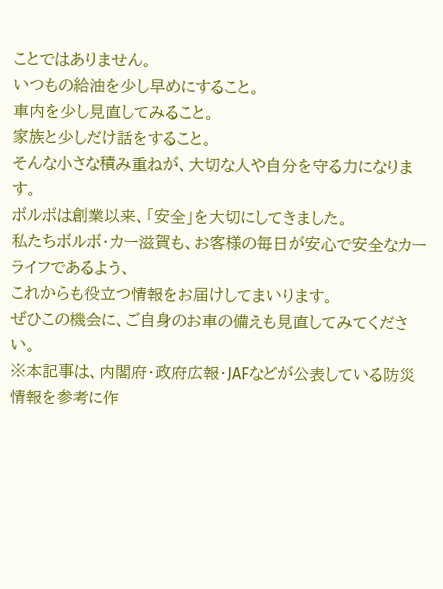ことではありません。
いつもの給油を少し早めにすること。
車内を少し見直してみること。
家族と少しだけ話をすること。
そんな小さな積み重ねが、大切な人や自分を守る力になります。
ボルボは創業以来、「安全」を大切にしてきました。
私たちボルボ・カー滋賀も、お客様の毎日が安心で安全なカーライフであるよう、
これからも役立つ情報をお届けしてまいります。
ぜひこの機会に、ご自身のお車の備えも見直してみてください。
※本記事は、内閣府・政府広報・JAFなどが公表している防災情報を参考に作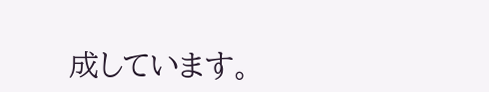成しています。